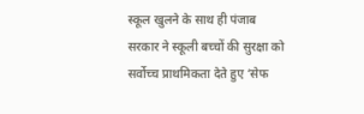स्कूल खुलने के साथ ही पंजाब सरकार ने स्कूली बच्चों की सुरक्षा को सर्वोच्च प्राथमिकता देते हुए ‘सेफ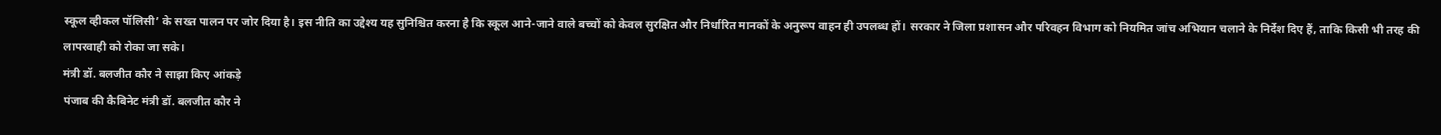स्कूल व्हीकल पॉलिसी’ के सख्त पालन पर जोर दिया है। इस नीति का उद्देश्य यह सुनिश्चित करना है कि स्कूल आने-जाने वाले बच्चों को केवल सुरक्षित और निर्धारित मानकों के अनुरूप वाहन ही उपलब्ध हों। सरकार ने जिला प्रशासन और परिवहन विभाग को नियमित जांच अभियान चलाने के निर्देश दिए हैं, ताकि किसी भी तरह की लापरवाही को रोका जा सके।
मंत्री डॉ. बलजीत कौर ने साझा किए आंकड़े
पंजाब की कैबिनेट मंत्री डॉ. बलजीत कौर ने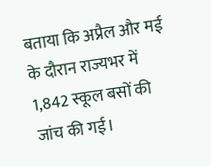बताया कि अप्रैल और मई के दौरान राज्यभर में 1,842 स्कूल बसों की जांच की गई।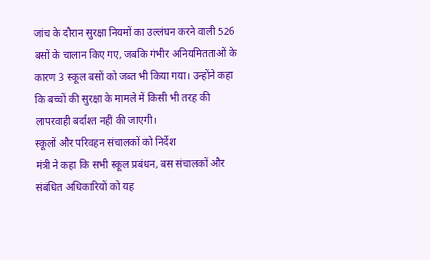जांच के दौरान सुरक्षा नियमों का उल्लंघन करने वाली 526 बसों के चालान किए गए, जबकि गंभीर अनियमितताओं के कारण 3 स्कूल बसों को जब्त भी किया गया। उन्होंने कहा कि बच्चों की सुरक्षा के मामले में किसी भी तरह की लापरवाही बर्दाश्त नहीं की जाएगी।
स्कूलों और परिवहन संचालकों को निर्देश
मंत्री ने कहा कि सभी स्कूल प्रबंधन, बस संचालकों और संबंधित अधिकारियों को यह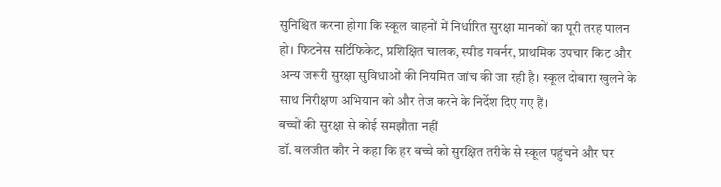सुनिश्चित करना होगा कि स्कूल वाहनों में निर्धारित सुरक्षा मानकों का पूरी तरह पालन हो। फिटनेस सर्टिफिकेट, प्रशिक्षित चालक, स्पीड गवर्नर, प्राथमिक उपचार किट और अन्य जरूरी सुरक्षा सुविधाओं की नियमित जांच की जा रही है। स्कूल दोबारा खुलने के साथ निरीक्षण अभियान को और तेज करने के निर्देश दिए गए हैं।
बच्चों की सुरक्षा से कोई समझौता नहीं
डॉ. बलजीत कौर ने कहा कि हर बच्चे को सुरक्षित तरीके से स्कूल पहुंचने और घर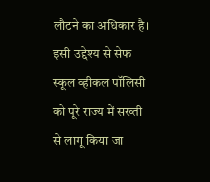लौटने का अधिकार है। इसी उद्देश्य से सेफ स्कूल व्हीकल पॉलिसी को पूरे राज्य में सख्ती से लागू किया जा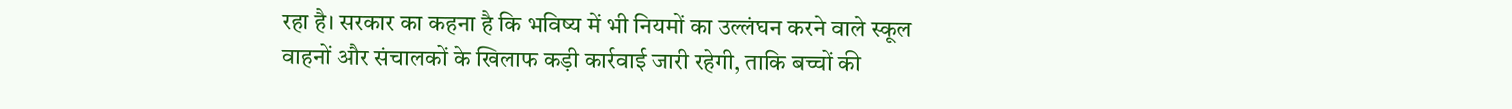रहा है। सरकार का कहना है कि भविष्य में भी नियमों का उल्लंघन करने वाले स्कूल वाहनों और संचालकों के खिलाफ कड़ी कार्रवाई जारी रहेगी, ताकि बच्चों की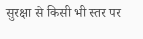सुरक्षा से किसी भी स्तर पर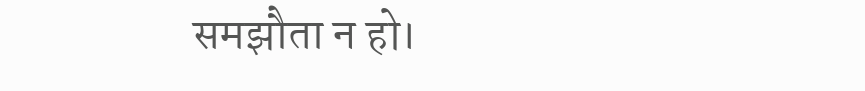समझौता न हो।